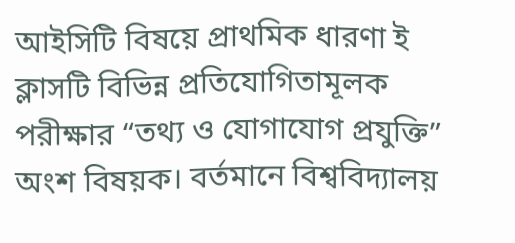আইসিটি বিষয়ে প্রাথমিক ধারণা ই ক্লাসটি বিভিন্ন প্রতিযোগিতামূলক পরীক্ষার “তথ্য ও যোগাযোগ প্রযুক্তি” অংশ বিষয়ক। বর্তমানে বিশ্ববিদ্যালয়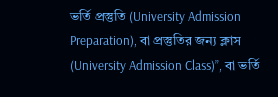ভর্তি প্রস্তুতি (University Admission Preparation), বা প্রস্তুতির জন্য ক্লাস (University Admission Class)”, বা ভর্তি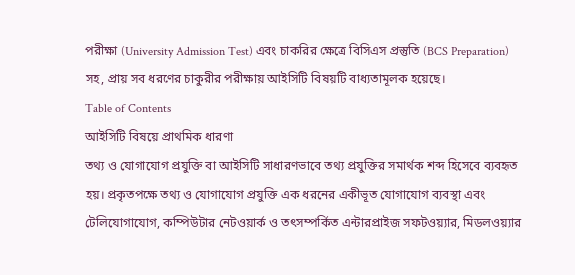পরীক্ষা (University Admission Test) এবং চাকরির ক্ষেত্রে বিসিএস প্রস্তুতি (BCS Preparation) সহ, প্রায় সব ধরণের চাকুরীর পরীক্ষায় আইসিটি বিষয়টি বাধ্যতামূলক হয়েছে।
Table of Contents
আইসিটি বিষয়ে প্রাথমিক ধারণা
তথ্য ও যোগাযোগ প্রযুক্তি বা আইসিটি সাধারণভাবে তথ্য প্রযুক্তির সমার্থক শব্দ হিসেবে ব্যবহৃত হয়। প্রকৃতপক্ষে তথ্য ও যোগাযোগ প্রযুক্তি এক ধরনের একীভূত যোগাযোগ ব্যবস্থা এবং টেলিযোগাযোগ, কম্পিউটার নেটওয়ার্ক ও তৎসম্পর্কিত এন্টারপ্রাইজ সফটওয়্যার, মিডলওয়্যার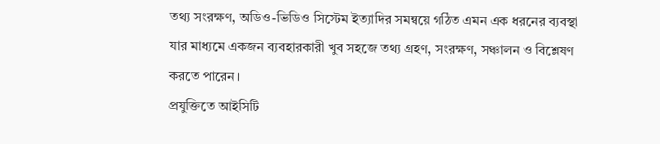তথ্য সংরক্ষণ, অডিও-ভিডিও সিস্টেম ইত্যাদির সমন্বয়ে গঠিত এমন এক ধরনের ব্যবস্থা যার মাধ্যমে একজন ব্যবহারকারী খুব সহজে তথ্য গ্রহণ, সংরক্ষণ, সঞ্চালন ও বিশ্লেষণ করতে পারেন।
প্রযুক্তিতে আইসিটি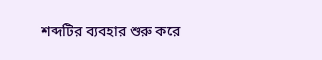শব্দটির ব্যবহার শুরু করে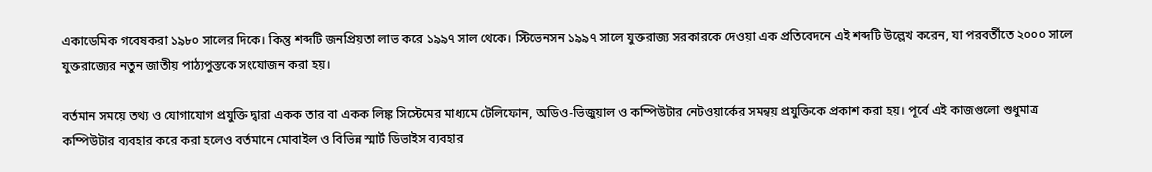একাডেমিক গবেষকরা ১৯৮০ সালের দিকে। কিন্তু শব্দটি জনপ্রিয়তা লাভ করে ১৯৯৭ সাল থেকে। স্টিভেনসন ১৯৯৭ সালে যুক্তরাজ্য সরকারকে দেওয়া এক প্রতিবেদনে এই শব্দটি উল্লেখ করেন, যা পরবর্তীতে ২০০০ সালে যুক্তরাজ্যের নতুন জাতীয় পাঠ্যপুস্তকে সংযোজন করা হয়।

বর্তমান সময়ে তথ্য ও যোগাযোগ প্রযুক্তি দ্বারা একক তার বা একক লিঙ্ক সিস্টেমের মাধ্যমে টেলিফোন, অডিও-ভিজুয়াল ও কম্পিউটার নেটওয়ার্কের সমন্বয় প্রযুক্তিকে প্রকাশ করা হয়। পূর্বে এই কাজগুলো শুধুমাত্র কম্পিউটার ব্যবহার করে করা হলেও বর্তমানে মোবাইল ও বিভিন্ন স্মার্ট ডিভাইস ব্যবহার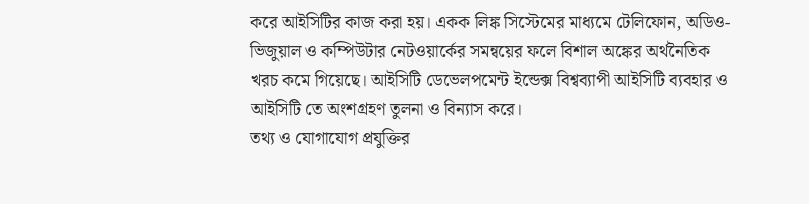করে আইসিটির কাজ করা হয়। একক লিঙ্ক সিস্টেমের মাধ্যমে টেলিফোন, অডিও-ভিজুয়াল ও কম্পিউটার নেটওয়ার্কের সমন্বয়ের ফলে বিশাল অঙ্কের অর্থনৈতিক খরচ কমে গিয়েছে। আইসিটি ডেভেলপমেন্ট ইন্ডেক্স বিশ্বব্যাপী আইসিটি ব্যবহার ও আইসিটি তে অংশগ্রহণ তুলনা ও বিন্যাস করে।
তথ্য ও যোগাযোগ প্রযুক্তির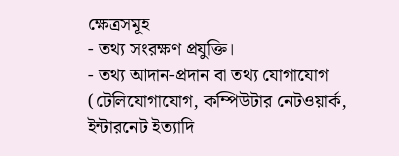ক্ষেত্রসমূহ
- তথ্য সংরক্ষণ প্রযুক্তি।
- তথ্য আদান-প্রদান বা তথ্য যোগাযোগ (টেলিযোগাযোগ, কম্পিউটার নেটওয়ার্ক, ইন্টারনেট ইত্যাদি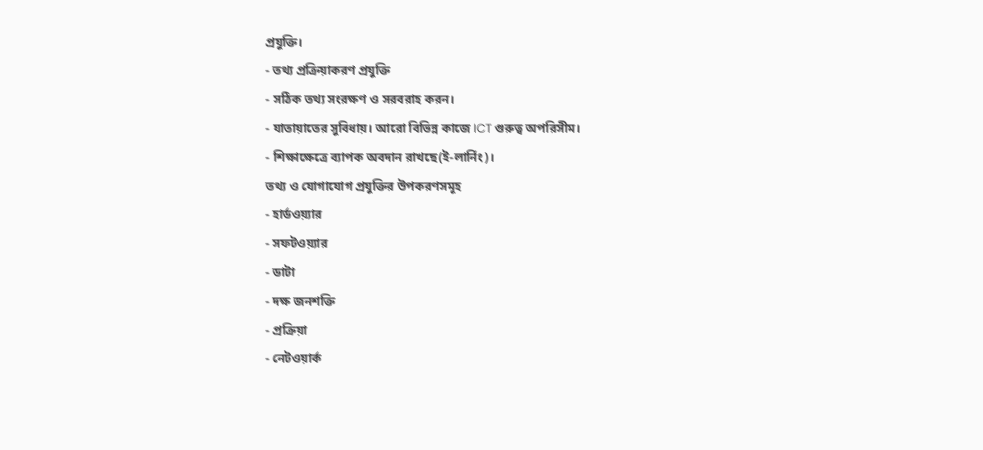প্রযুক্তি।
- তথ্য প্রক্রিয়াকরণ প্রযুক্তি
- সঠিক তথ্য সংরক্ষণ ও সরবরাহ করন।
- যাতায়াতের সুবিধায়। আরো বিভিন্ন কাজে ICT গুরুত্ব অপরিসীম।
- শিক্ষাক্ষেত্রে ব্যাপক অবদান রাখছে(ই-লার্নিং)।
তথ্য ও যোগাযোগ প্রযুক্তির উপকরণসমূহ
- হার্ডওয়্যার
- সফটওয়্যার
- ডাটা
- দক্ষ জনশক্তি
- প্রক্রিয়া
- নেটওয়ার্ক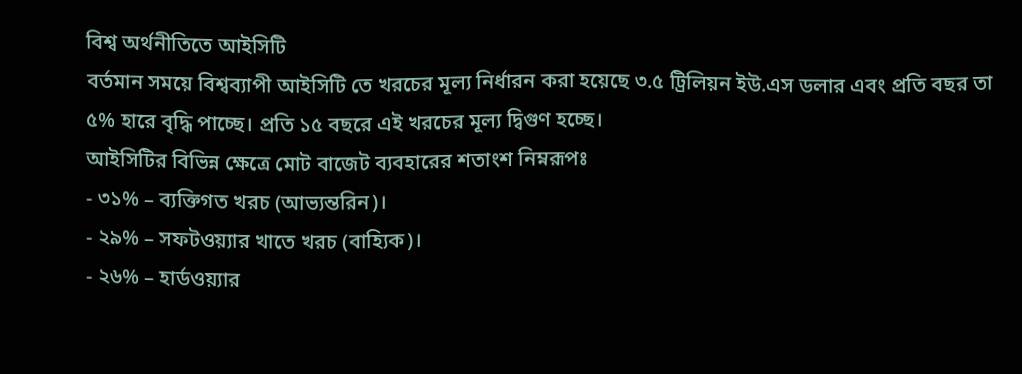বিশ্ব অর্থনীতিতে আইসিটি
বর্তমান সময়ে বিশ্বব্যাপী আইসিটি তে খরচের মূল্য নির্ধারন করা হয়েছে ৩.৫ ট্রিলিয়ন ইউ.এস ডলার এবং প্রতি বছর তা ৫% হারে বৃদ্ধি পাচ্ছে। প্রতি ১৫ বছরে এই খরচের মূল্য দ্বিগুণ হচ্ছে।
আইসিটির বিভিন্ন ক্ষেত্রে মোট বাজেট ব্যবহারের শতাংশ নিম্নরূপঃ
- ৩১% – ব্যক্তিগত খরচ (আভ্যন্তরিন)।
- ২৯% – সফটওয়্যার খাতে খরচ (বাহ্যিক)।
- ২৬% – হার্ডওয়্যার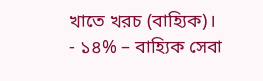খাতে খরচ (বাহ্যিক)।
- ১৪% – বাহ্যিক সেবা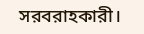সরবরাহকারী।